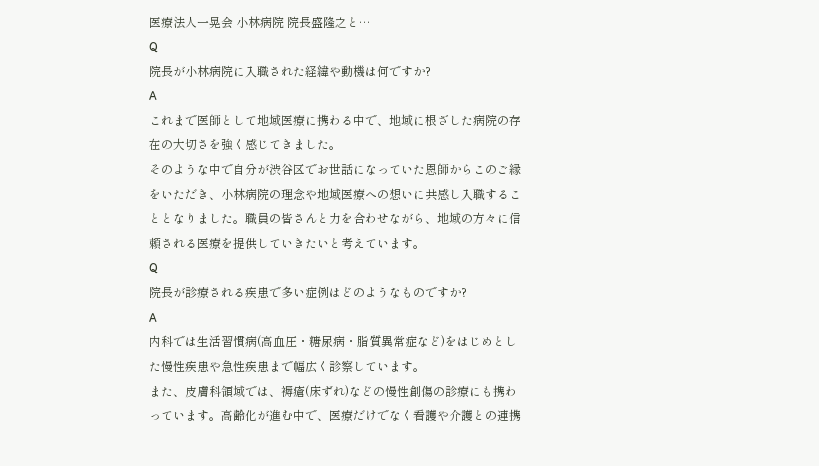医療法人一晃会 小林病院 院長盛隆之と…
Q
院長が小林病院に入職された経緯や動機は何ですか?
A
これまで医師として地域医療に携わる中で、地域に根ざした病院の存在の大切さを強く感じてきました。
そのような中で自分が渋谷区でお世話になっていた恩師からこのご縁をいただき、小林病院の理念や地域医療への想いに共感し入職することとなりました。職員の皆さんと力を合わせながら、地域の方々に信頼される医療を提供していきたいと考えています。
Q
院長が診療される疾患で多い症例はどのようなものですか?
A
内科では生活習慣病(高血圧・糖尿病・脂質異常症など)をはじめとした慢性疾患や急性疾患まで幅広く診察しています。
また、皮膚科領域では、褥瘡(床ずれ)などの慢性創傷の診療にも携わっています。高齢化が進む中で、医療だけでなく看護や介護との連携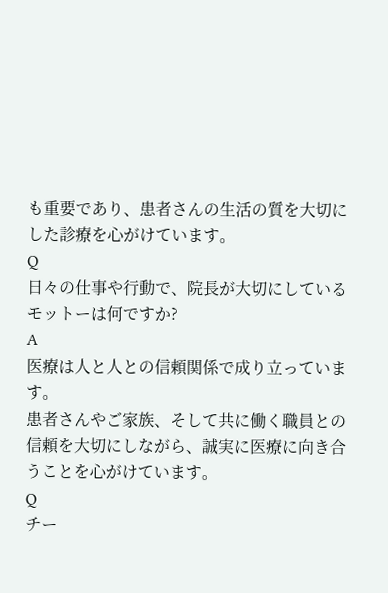も重要であり、患者さんの生活の質を大切にした診療を心がけています。
Q
日々の仕事や行動で、院長が大切にしているモットーは何ですか?
A
医療は人と人との信頼関係で成り立っています。
患者さんやご家族、そして共に働く職員との信頼を大切にしながら、誠実に医療に向き合うことを心がけています。
Q
チー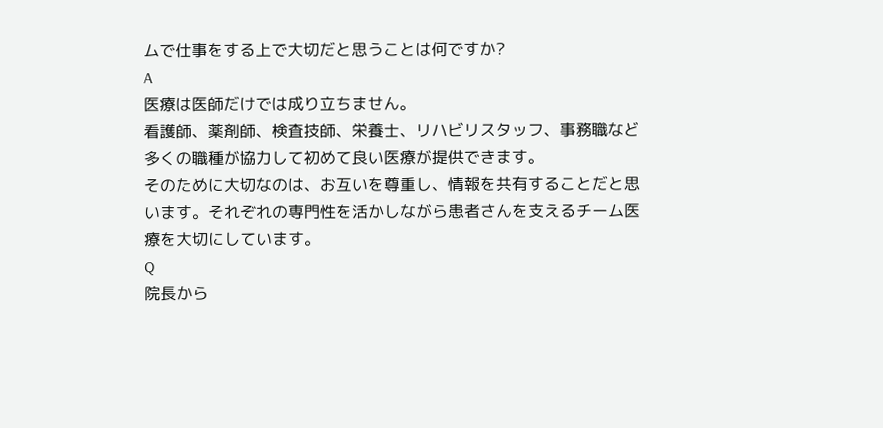ムで仕事をする上で大切だと思うことは何ですか?
A
医療は医師だけでは成り立ちません。
看護師、薬剤師、検査技師、栄養士、リハビリスタッフ、事務職など多くの職種が協力して初めて良い医療が提供できます。
そのために大切なのは、お互いを尊重し、情報を共有することだと思います。それぞれの専門性を活かしながら患者さんを支えるチーム医療を大切にしています。
Q
院長から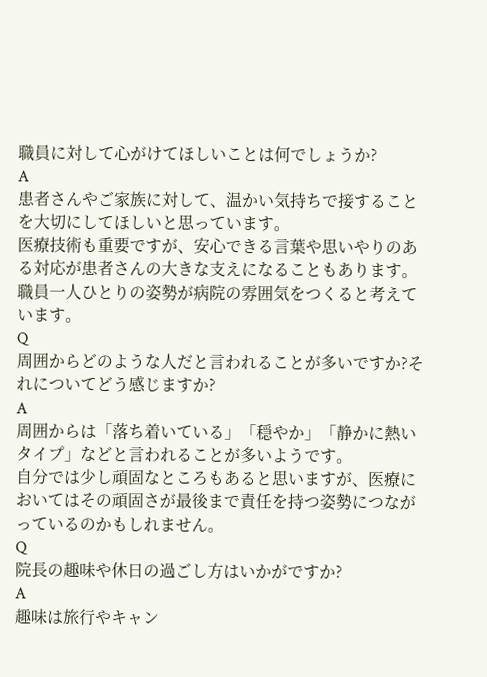職員に対して心がけてほしいことは何でしょうか?
A
患者さんやご家族に対して、温かい気持ちで接することを大切にしてほしいと思っています。
医療技術も重要ですが、安心できる言葉や思いやりのある対応が患者さんの大きな支えになることもあります。職員一人ひとりの姿勢が病院の雰囲気をつくると考えています。
Q
周囲からどのような人だと言われることが多いですか?それについてどう感じますか?
A
周囲からは「落ち着いている」「穏やか」「静かに熱いタイプ」などと言われることが多いようです。
自分では少し頑固なところもあると思いますが、医療においてはその頑固さが最後まで責任を持つ姿勢につながっているのかもしれません。
Q
院長の趣味や休日の過ごし方はいかがですか?
A
趣味は旅行やキャン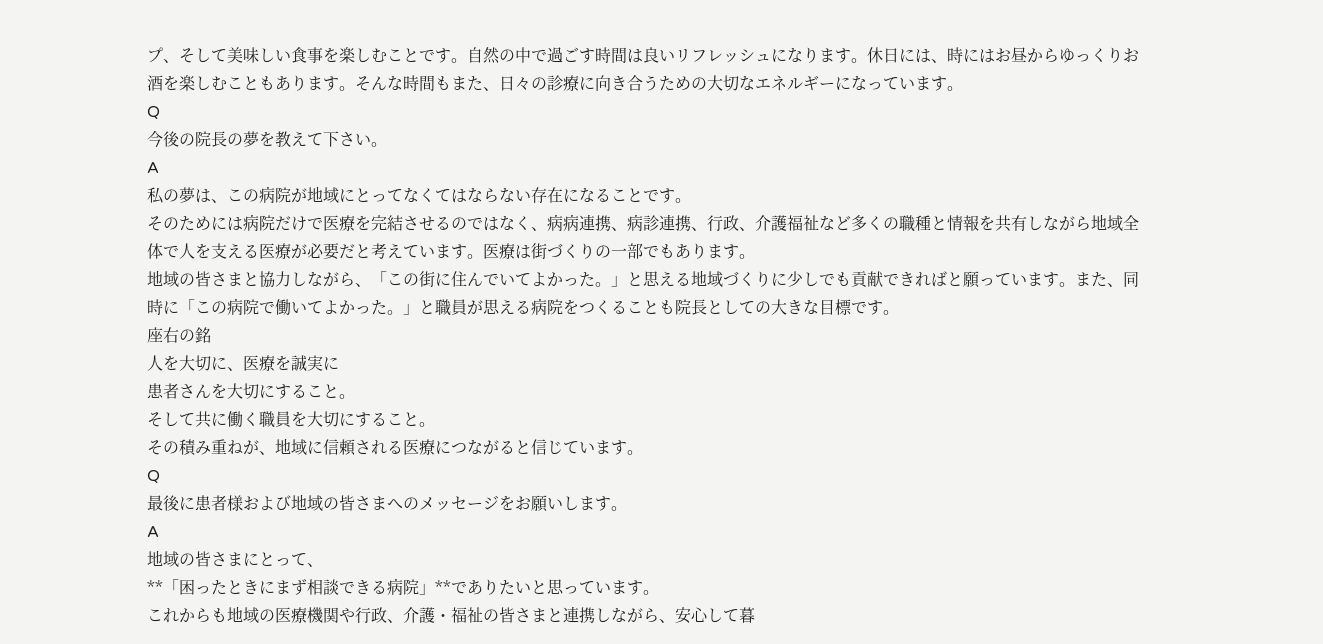プ、そして美味しい食事を楽しむことです。自然の中で過ごす時間は良いリフレッシュになります。休日には、時にはお昼からゆっくりお酒を楽しむこともあります。そんな時間もまた、日々の診療に向き合うための大切なエネルギーになっています。
Q
今後の院長の夢を教えて下さい。
A
私の夢は、この病院が地域にとってなくてはならない存在になることです。
そのためには病院だけで医療を完結させるのではなく、病病連携、病診連携、行政、介護福祉など多くの職種と情報を共有しながら地域全体で人を支える医療が必要だと考えています。医療は街づくりの一部でもあります。
地域の皆さまと協力しながら、「この街に住んでいてよかった。」と思える地域づくりに少しでも貢献できればと願っています。また、同時に「この病院で働いてよかった。」と職員が思える病院をつくることも院長としての大きな目標です。
座右の銘
人を大切に、医療を誠実に
患者さんを大切にすること。
そして共に働く職員を大切にすること。
その積み重ねが、地域に信頼される医療につながると信じています。
Q
最後に患者様および地域の皆さまへのメッセージをお願いします。
A
地域の皆さまにとって、
**「困ったときにまず相談できる病院」**でありたいと思っています。
これからも地域の医療機関や行政、介護・福祉の皆さまと連携しながら、安心して暮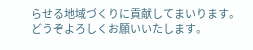らせる地域づくりに貢献してまいります。どうぞよろしくお願いいたします。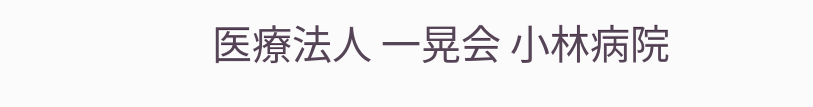医療法人 一晃会 小林病院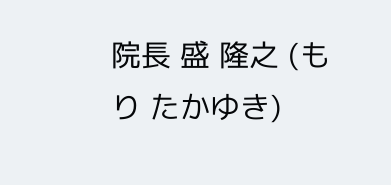院長 盛 隆之 (もり たかゆき)